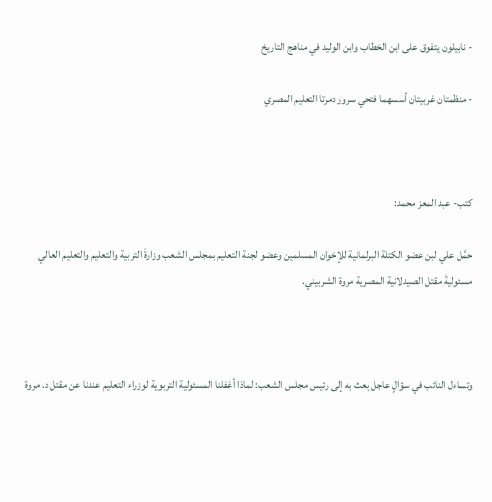- نابيلون يتفوق على ابن الخطاب وابن الوليد في مناهج التاريخ

- منظمتان غربيتان أسسهما فتحي سرور دمرتا التعليم المصري



كتب- عبد المعز محمد:

حمَّل علي لبن عضو الكتلة البرلمانية للإخوان المسلمين وعضو لجنة التعليم بمجلس الشعب وزارةَ التربية والتعليم والتعليم العالي مسئوليةَ مقتل الصيدلانية المصرية مروة الشربيني.



وتساءل النائب في سؤالٍ عاجل بعث به إلى رئيس مجلس الشعب: لماذا أغفلنا المسئولية التربوية لوزراء التعليم عندنا عن مقتل د. مروة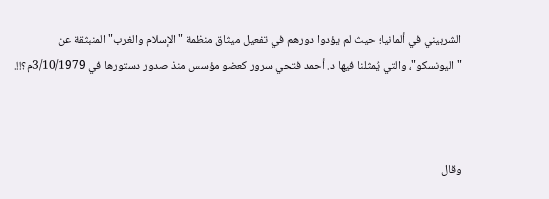الشربيني في ألمانيا؛ حيث لم يؤدوا دورهم في تفعيل ميثاق منظمة "الإسلام والغرب" المنبثقة عن "اليونسكو"، والتي يُمثلنا فيها د. أحمد فتحي سرور كعضو مؤسس منذ صدور دستورها في 3/10/1979م؟!!.



وقال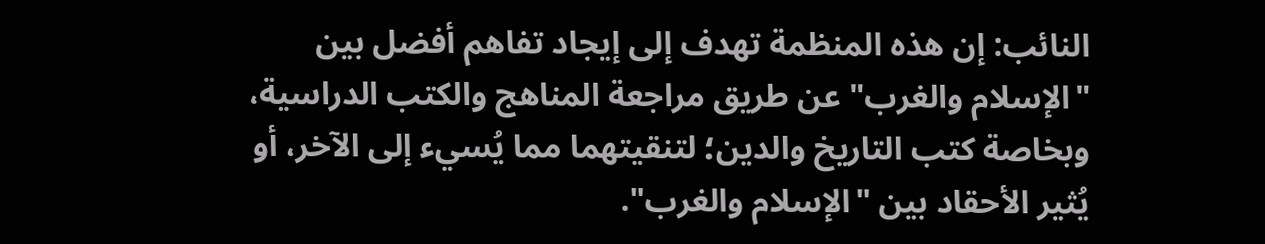النائب: إن هذه المنظمة تهدف إلى إيجاد تفاهم أفضل بين "الإسلام والغرب" عن طريق مراجعة المناهج والكتب الدراسية، وبخاصة كتب التاريخ والدين؛ لتنقيتهما مما يُسيء إلى الآخر، أو يُثير الأحقاد بين "الإسلام والغرب".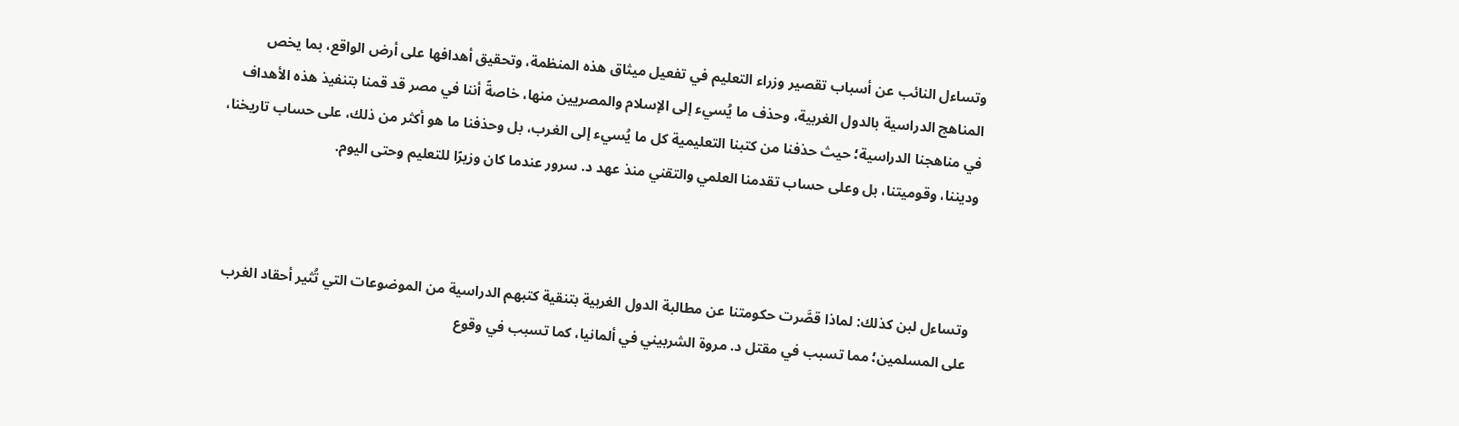وتساءل النائب عن أسباب تقصير وزراء التعليم في تفعيل ميثاق هذه المنظمة، وتحقيق أهدافها على أرض الواقع، بما يخص المناهج الدراسية بالدول الغربية، وحذف ما يُسيء إلى الإسلام والمصريين منها، خاصةً أننا في مصر قد قمنا بتنفيذ هذه الأهداف في مناهجنا الدراسية؛ حيث حذفنا من كتبنا التعليمية كل ما يُسيء إلى الغرب، بل وحذفنا ما هو أكثر من ذلك، على حساب تاريخنا، وديننا، وقوميتنا، بل وعلى حساب تقدمنا العلمي والتقني منذ عهد د. سرور عندما كان وزيرًا للتعليم وحتى اليوم.



وتساءل لبن كذلك: لماذا قصَّرت حكومتنا عن مطالبة الدول الغربية بتنقية كتبهم الدراسية من الموضوعات التي تُثير أحقاد الغرب على المسلمين؛ مما تسبب في مقتل د. مروة الشربيني في ألمانيا، كما تسبب في وقوع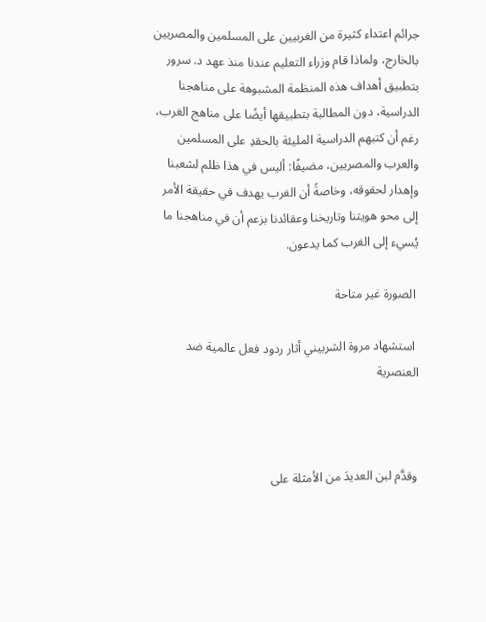جرائم اعتداء كثيرة من الغربيين على المسلمين والمصريين بالخارج، ولماذا قام وزراء التعليم عندنا منذ عهد د. سرور بتطبيق أهداف هذه المنظمة المشبوهة على مناهجنا الدراسية، دون المطالبة بتطبيقها أيضًا على مناهج الغرب، رغم أن كتبهم الدراسية المليئة بالحقدِ على المسلمين والعرب والمصريين، مضيفًا: أليس في هذا ظلم لشعبنا وإهدار لحقوقه، وخاصةً أن الغرب يهدف في حقيقة الأمر إلى محو هويتنا وتاريخنا وعقائدنا بزعم أن في مناهجنا ما يُسيء إلى الغرب كما يدعون.

 الصورة غير متاحة

 استشهاد مروة الشربيني أثار ردود فعل عالمية ضد العنصرية



وقدَّم لبن العديدَ من الأمثلة على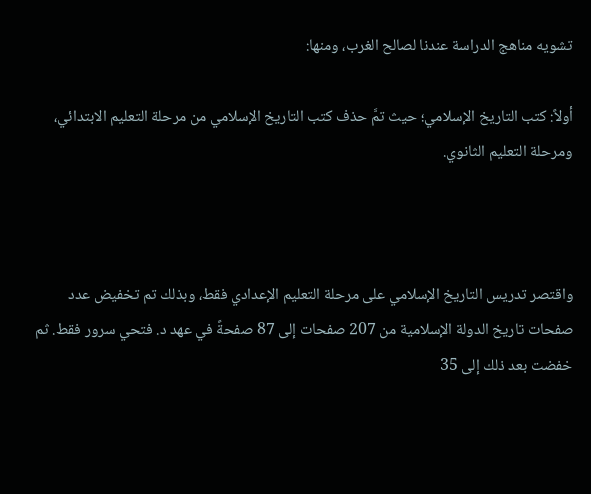تشويه مناهج الدراسة عندنا لصالح الغرب، ومنها:

أولاً: كتب التاريخ الإسلامي؛ حيث تمَّ حذف كتب التاريخ الإسلامي من مرحلة التعليم الابتدائي، ومرحلة التعليم الثانوي.



واقتصر تدريس التاريخ الإسلامي على مرحلة التعليم الإعدادي فقط، وبذلك تم تخفيض عدد صفحات تاريخ الدولة الإسلامية من 207 صفحات إلى 87 صفحةً في عهد د. فتحي سرور فقط. ثم خفضت بعد ذلك إلى 35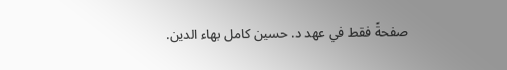صفحةً فقط في عهد د. حسين كامل بهاء الدين.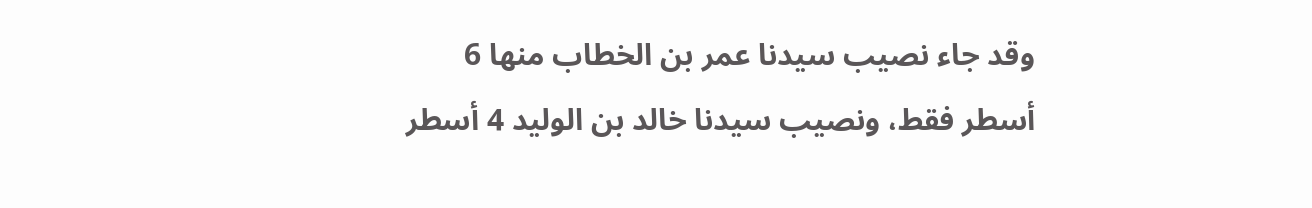وقد جاء نصيب سيدنا عمر بن الخطاب منها 6 أسطر فقط، ونصيب سيدنا خالد بن الوليد 4 أسطر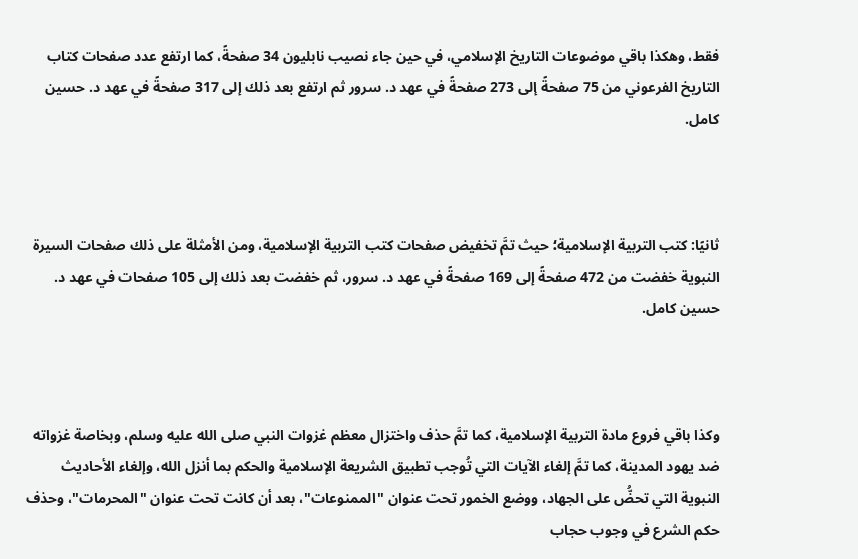فقط، وهكذا باقي موضوعات التاريخ الإسلامي، في حين جاء نصيب نابليون 34 صفحةً، كما ارتفع عدد صفحات كتاب التاريخ الفرعوني من 75 صفحةً إلى 273 صفحةً في عهد د. سرور ثم ارتفع بعد ذلك إلى 317 صفحةً في عهد د. حسين كامل.



ثانيًا: كتب التربية الإسلامية؛ حيث تمَّ تخفيض صفحات كتب التربية الإسلامية، ومن الأمثلة على ذلك صفحات السيرة النبوية خفضت من 472 صفحةً إلى 169 صفحةً في عهد د. سرور، ثم خفضت بعد ذلك إلى 105 صفحات في عهد د. حسين كامل.



وكذا باقي فروع مادة التربية الإسلامية، كما تمَّ حذف واختزال معظم غزوات النبي صلى الله عليه وسلم، وبخاصة غزواته ضد يهود المدينة، كما تمَّ إلغاء الآيات التي تُوجب تطبيق الشريعة الإسلامية والحكم بما أنزل الله، وإلغاء الأحاديث النبوية التي تحضُّ على الجهاد، ووضع الخمور تحت عنوان "الممنوعات"، بعد أن كانت تحت عنوان "المحرمات"، وحذف حكم الشرع في وجوب حجاب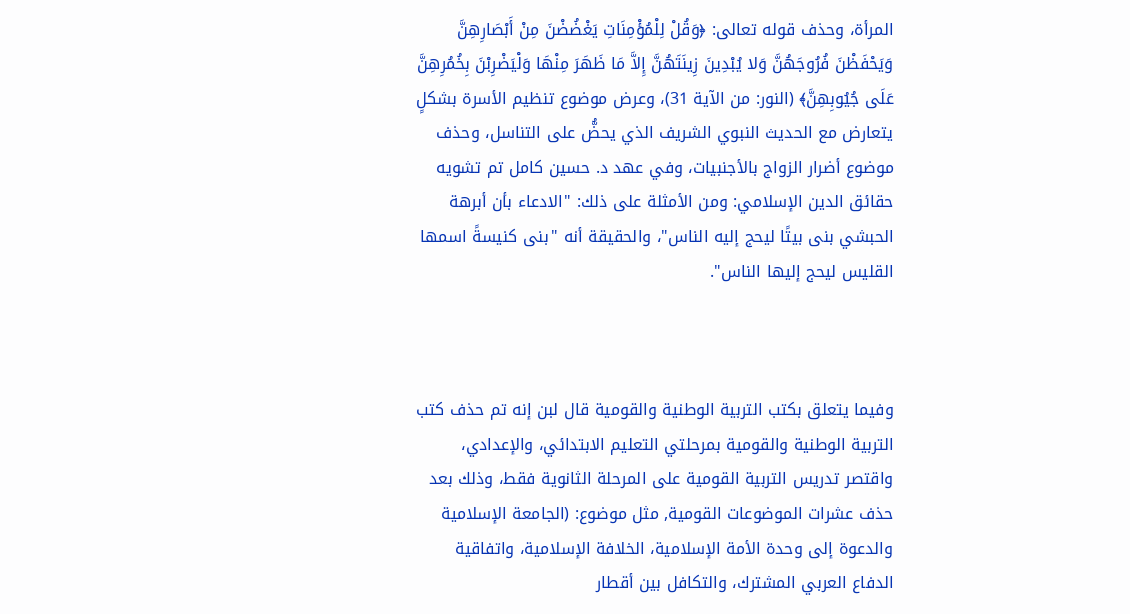المرأة، وحذف قوله تعالى: ﴿وَقُلْ لِلْمُؤْمِنَاتِ يَغْضُضْنَ مِنْ أَبْصَارِهِنَّ وَيَحْفَظْنَ فُرُوجَهُنَّ وَلا يُبْدِينَ زِينَتَهُنَّ إِلاَّ مَا ظَهَرَ مِنْهَا وَلْيَضْرِبْنَ بِخُمُرِهِنَّ عَلَى جُيُوبِهِنَّ﴾ (النور: من الآية 31)، وعرض موضوع تنظيم الأسرة بشكلٍ يتعارض مع الحديث النبوي الشريف الذي يحضُّ على التناسل، وحذف موضوع أضرار الزواج بالأجنبيات، وفي عهد د. حسين كامل تم تشويه حقائق الدين الإسلامي: ومن الأمثلة على ذلك: "الادعاء بأن أبرهة الحبشي بنى بيتًا ليحج إليه الناس"، والحقيقة أنه "بنى كنيسةً اسمها القليس ليحج إليها الناس".



وفيما يتعلق بكتب التربية الوطنية والقومية قال لبن إنه تم حذف كتب التربية الوطنية والقومية بمرحلتي التعليم الابتدائي، والإعدادي، واقتصر تدريس التربية القومية على المرحلة الثانوية فقط، وذلك بعد حذف عشرات الموضوعات القومية, مثل موضوع: (الجامعة الإسلامية والدعوة إلى وحدة الأمة الإسلامية، الخلافة الإسلامية، واتفاقية الدفاع العربي المشترك، والتكافل بين أقطار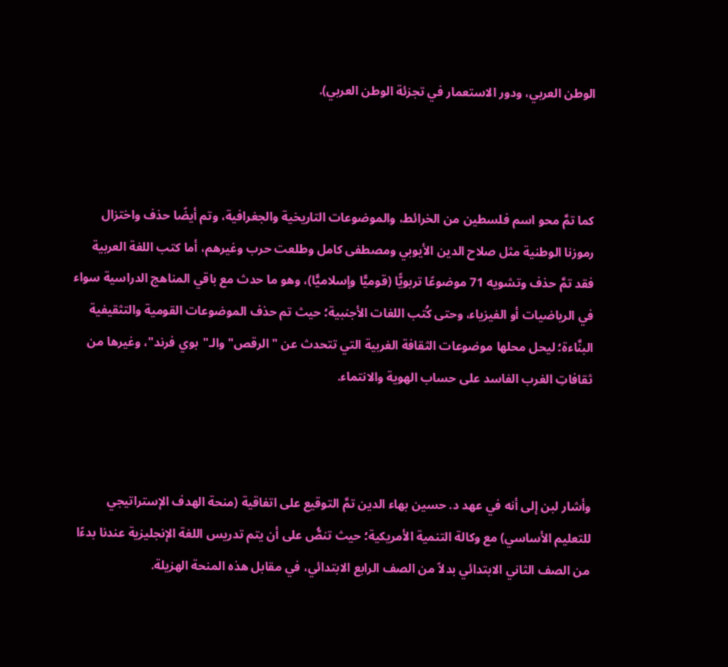الوطن العربي، ودور الاستعمار في تجزئة الوطن العربي).



كما تمَّ محو اسم فلسطين من الخرائط، والموضوعات التاريخية والجغرافية، وتم أيضًا حذف واختزال رموزنا الوطنية مثل صلاح الدين الأيوبي ومصطفى كامل وطلعت حرب وغيرهم، أما كتب اللغة العربية فقد تمَّ حذف وتشويه 71 موضوعًا تربويًّا (قوميًّا وإسلاميًّا)، وهو ما حدث مع باقي المناهج الدراسية سواء في الرياضيات أو الفيزياء، وحتى كُتب اللغات الأجنبية؛ حيث تم حذف الموضوعات القومية والتثقيفية البنَّاءة؛ ليحل محلها موضوعات الثقافة الغربية التي تتحدث عن "الرقص" والـ"بوي فرند"، وغيرها من ثقافاتِ الغرب الفاسد على حساب الهوية والانتماء.



وأشار لبن إلى أنه في عهد د. حسين بهاء الدين تمَّ التوقيع على اتفاقية (منحة الهدف الإستراتيجي للتعليم الأساسي) مع وكالة التنمية الأمريكية؛ حيث تنصُّ على أن يتم تدريس اللغة الإنجليزية عندنا بدءًا من الصف الثاني الابتدائي بدلاً من الصف الرابع الابتدائي، في مقابل هذه المنحة الهزيلة.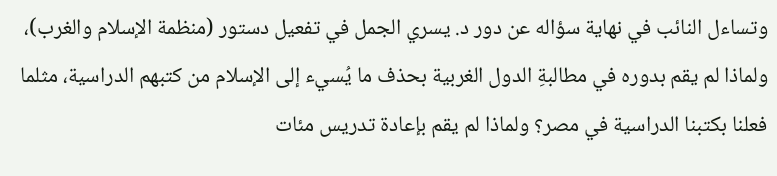وتساءل النائب في نهاية سؤاله عن دور د. يسري الجمل في تفعيل دستور (منظمة الإسلام والغرب)، ولماذا لم يقم بدوره في مطالبةِ الدول الغربية بحذف ما يُسيء إلى الإسلام من كتبهم الدراسية، مثلما فعلنا بكتبنا الدراسية في مصر؟ ولماذا لم يقم بإعادة تدريس مئات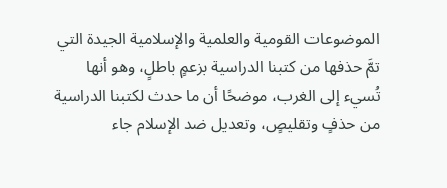الموضوعات القومية والعلمية والإسلامية الجيدة التي تمَّ حذفها من كتبنا الدراسية بزعمٍ باطلٍ، وهو أنها تُسيء إلى الغرب، موضحًا أن ما حدث لكتبنا الدراسية من حذفٍ وتقليصٍ، وتعديل ضد الإسلام جاء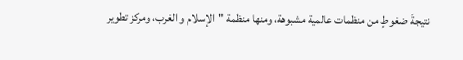نتيجةَ ضغوطٍ من منظمات عالمية مشبوهة، ومنها منظمة "الإسلام و الغرب، ومركز تطوير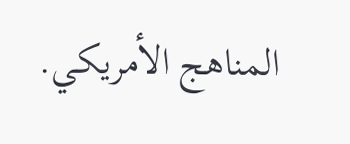المناهج الأمريكي.